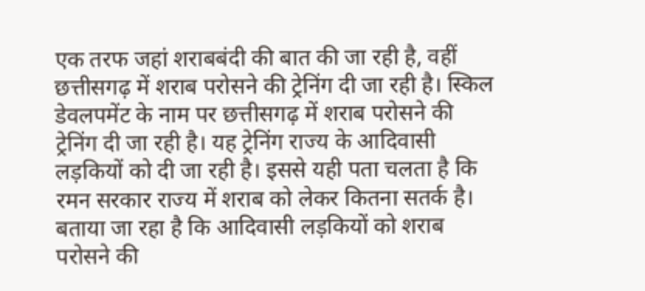एक तरफ जहां शराबबंदी की बात की जा रही है, वहीं छत्तीसगढ़ में शराब परोसने की ट्रेनिंग दी जा रही है। स्किल डेवलपमेंट के नाम पर छत्तीसगढ़ में शराब परोसने की ट्रेनिंग दी जा रही है। यह ट्रेनिंग राज्य के आदिवासी लड़कियों को दी जा रही है। इससे यही पता चलता है कि रमन सरकार राज्य में शराब को लेकर कितना सतर्क है। बताया जा रहा है कि आदिवासी लड़कियों को शराब परोसने की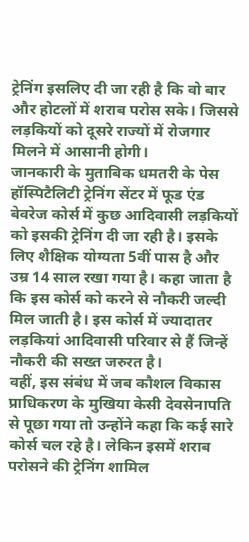ट्रेनिंग इसलिए दी जा रही है कि वो बार और होटलों में शराब परोस सके। जिससे लड़कियों को दूसरे राज्यों में रोजगार मिलने में आसानी होगी।
जानकारी के मुताबिक धमतरी के पेस हॉस्पिटैलिटी ट्रेनिंग सेंटर में फूड एंड बेवरेज कोर्स में कुछ आदिवासी लड़कियों को इसकी ट्रेनिंग दी जा रही है। इसके लिए शैक्षिक योग्यता 5वीं पास है और उम्र 14 साल रखा गया है। कहा जाता है कि इस कोर्स को करने से नौकरी जल्दी मिल जाती है। इस कोर्स में ज्यादातर लड़कियां आदिवासी परिवार से हैं जिन्हें नौकरी की सख्त जरुरत है।
वहीं, इस संबंध में जब कौशल विकास प्राधिकरण के मुखिया केसी देवसेनापति से पूछा गया तो उन्होंने कहा कि कई सारे कोर्स चल रहे है। लेकिन इसमें शराब परोसने की ट्रेनिंग शामिल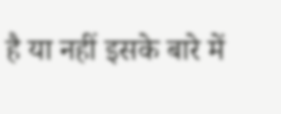है या नहीं इसके बारे में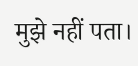मुझे नहीं पता।